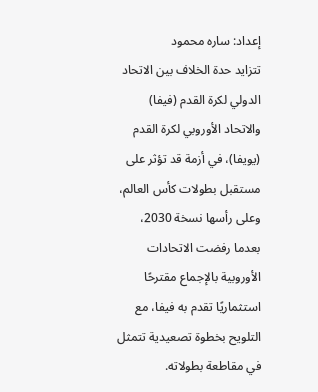إعداد: ساره محمود
تتزايد حدة الخلاف بين الاتحاد الدولي لكرة القدم (فيفا) والاتحاد الأوروبي لكرة القدم (يويفا)، في أزمة قد تؤثر على مستقبل بطولات كأس العالم، وعلى رأسها نسخة 2030، بعدما رفضت الاتحادات الأوروبية بالإجماع مقترحًا استثماريًا تقدم به فيفا، مع التلويح بخطوة تصعيدية تتمثل في مقاطعة بطولاته.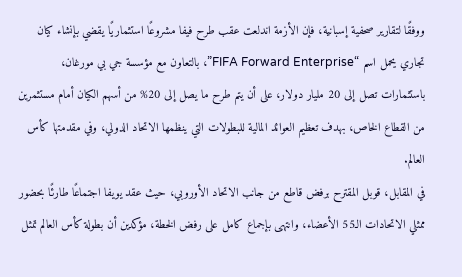ووفقًا لتقارير صحفية إسبانية، فإن الأزمة اندلعت عقب طرح فيفا مشروعًا استثماريًا يقضي بإنشاء كيان تجاري يحمل اسم “FIFA Forward Enterprise”، بالتعاون مع مؤسسة جي بي مورغان، باستثمارات تصل إلى 20 مليار دولار، على أن يتم طرح ما يصل إلى 20% من أسهم الكيان أمام مستثمرين من القطاع الخاص، بهدف تعظيم العوائد المالية للبطولات التي ينظمها الاتحاد الدولي، وفي مقدمتها كأس العالم.
في المقابل، قوبل المقترح برفض قاطع من جانب الاتحاد الأوروبي، حيث عقد يويفا اجتماعًا طارئًا بحضور ممثلي الاتحادات الـ55 الأعضاء، وانتهى بإجماع كامل على رفض الخطة، مؤكدين أن بطولة كأس العالم تمثل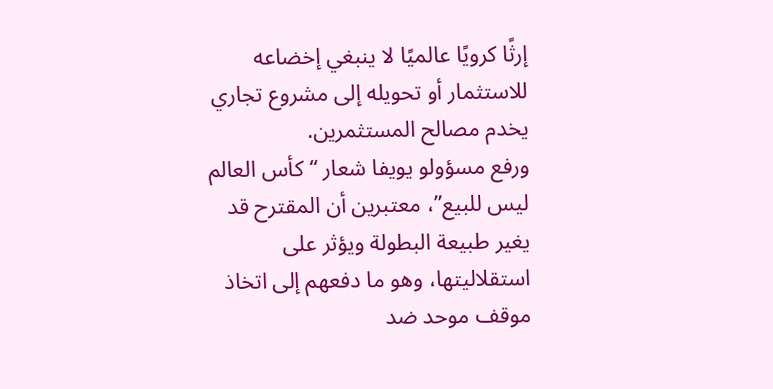إرثًا كرويًا عالميًا لا ينبغي إخضاعه للاستثمار أو تحويله إلى مشروع تجاري يخدم مصالح المستثمرين.
ورفع مسؤولو يويفا شعار “كأس العالم ليس للبيع”، معتبرين أن المقترح قد يغير طبيعة البطولة ويؤثر على استقلاليتها، وهو ما دفعهم إلى اتخاذ موقف موحد ضد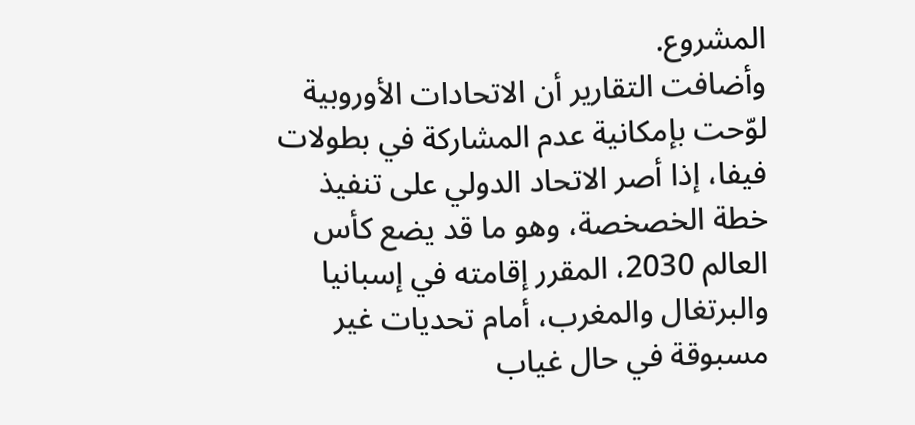المشروع.
وأضافت التقارير أن الاتحادات الأوروبية لوّحت بإمكانية عدم المشاركة في بطولات فيفا، إذا أصر الاتحاد الدولي على تنفيذ خطة الخصخصة، وهو ما قد يضع كأس العالم 2030، المقرر إقامته في إسبانيا والبرتغال والمغرب، أمام تحديات غير مسبوقة في حال غياب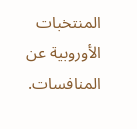المنتخبات الأوروبية عن المنافسات.